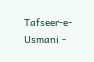Tafseer-e-Usmani -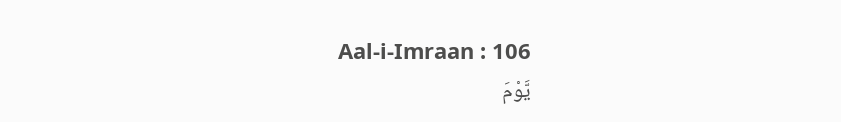Aal-i-Imraan : 106
یَّوْمَ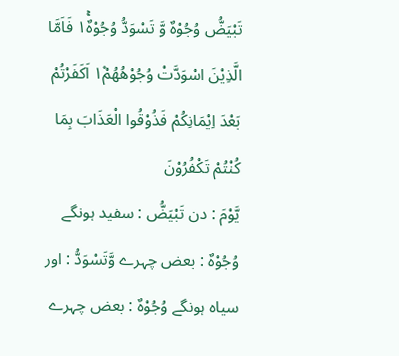تَبْیَضُّ وُجُوْهٌ وَّ تَسْوَدُّ وُجُوْهٌ١ۚ فَاَمَّا الَّذِیْنَ اسْوَدَّتْ وُجُوْهُهُمْ١۫ اَكَفَرْتُمْ بَعْدَ اِیْمَانِكُمْ فَذُوْقُوا الْعَذَابَ بِمَا كُنْتُمْ تَكْفُرُوْنَ
يَّوْمَ : دن تَبْيَضُّ : سفید ہونگے وُجُوْهٌ : بعض چہرے وَّتَسْوَدُّ : اور سیاہ ہونگے وُجُوْهٌ : بعض چہرے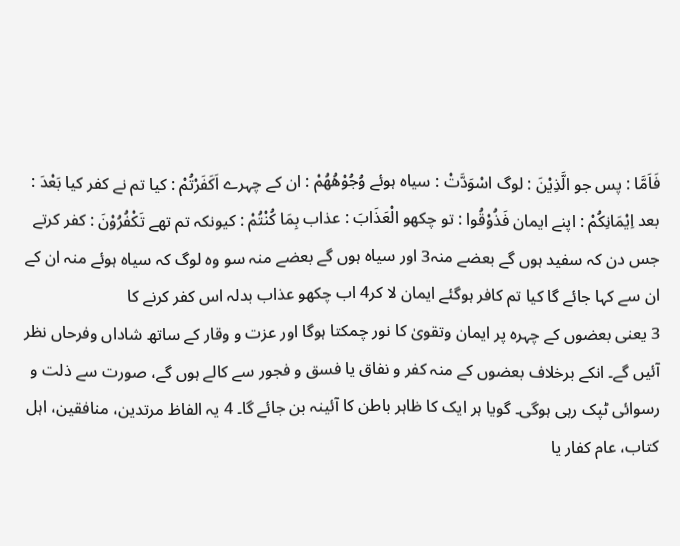فَاَمَّا : پس جو الَّذِيْنَ : لوگ اسْوَدَّتْ : سیاہ ہوئے وُجُوْھُھُمْ : ان کے چہرے اَكَفَرْتُمْ : کیا تم نے کفر کیا بَعْدَ : بعد اِيْمَانِكُمْ : اپنے ایمان فَذُوْقُوا : تو چکھو الْعَذَابَ : عذاب بِمَا كُنْتُمْ : کیونکہ تم تھے تَكْفُرُوْنَ : کفر کرتے
جس دن کہ سفید ہوں گے بعضے منہ3 اور سیاہ ہوں گے بعضے منہ سو وہ لوگ کہ سیاہ ہوئے منہ ان کے ان سے کہا جائے گا کیا تم کافر ہوگئے ایمان لا کر4 اب چکھو عذاب بدلہ اس کفر کرنے کا
3 یعنی بعضوں کے چہرہ پر ایمان وتقویٰ کا نور چمکتا ہوگا اور عزت و وقار کے ساتھ شاداں وفرحاں نظر آئیں گے۔ انکے برخلاف بعضوں کے منہ کفر و نفاق یا فسق و فجور سے کالے ہوں گے، صورت سے ذلت و رسوائی ٹپک رہی ہوگی۔ گویا ہر ایک کا ظاہر باطن کا آئینہ بن جائے گا۔ 4 یہ الفاظ مرتدین، منافقین، اہل کتاب، عام کفار یا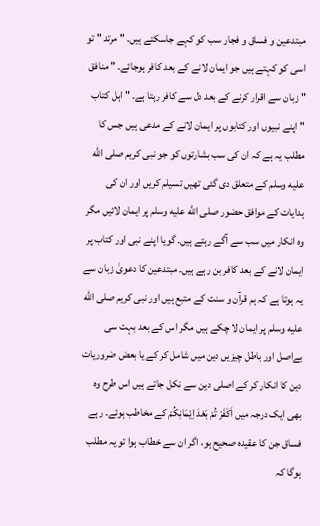مبتدعین و فساق و فجار سب کو کہے جاسکتے ہیں۔ " مرتد " تو اسی کو کہتے ہیں جو ایمان لانے کے بعد کافر ہوجائے۔ " منافق " زبان سے اقرار کرنے کے بعد دل سے کافر رہتا ہے۔ " اہل کتاب " اپنے نبیوں اور کتابوں پر ایمان لانے کے مدعی ہیں جس کا مطلب یہ ہے کہ ان کی سب بشارتوں کو جو نبی کریم صلى الله عليه وسلم کے متعلق دی گئی تھیں تسیلم کریں اور ان کی ہدایات کے موافق حضور صلى الله عليه وسلم پر ایمان لائیں مگر وہ انکار میں سب سے آگے رہتے ہیں۔ گویا اپنے نبی اور کتاب پر ایمان لانے کے بعد کافر بن رہے ہیں۔ مبتدعین کا دعویٰ زبان سے یہ ہوتا ہے کہ ہم قرآن و سنت کے متبع ہیں اور نبی کریم صلى الله عليه وسلم پر ایمان لا چکے ہیں مگر اس کے بعد بہت سی بےاصل اور باطل چیزیں دین میں شامل کر کے یا بعض ضروریات دین کا انکار کر کے اصلی دین سے نکل جاتے ہیں اس طرح وہ بھی ایک درجہ میں اَکَفَرْ تُمْ بَعْدَ اِیْمَانِکُمْ کے مخاطب ہوئے۔ رہے فساق جن کا عقیدہ صحیح ہو، اگر ان سے خطاب ہوا تو یہ مطلب ہوگا کہ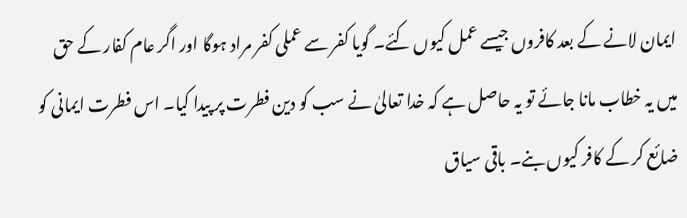ایمان لانے کے بعد کافروں جیسے عمل کیوں کئے۔ گویا کفر سے عملی کفر مراد ہوگا اور اگر عام کفار کے حق میں یہ خطاب مانا جائے تو یہ حاصل ہے کہ خدا تعالیٰ نے سب کو دین فطرت پر پیدا کیا۔ اس فطرت ایمانی کو ضائع کر کے کافر کیوں بنے۔ باقی سیاق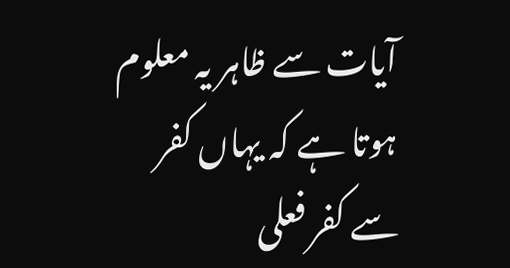آیات سے ظاہر یہ معلوم ہوتا ہے کہ یہاں کفر سے کفر فعلی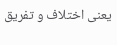یعنی اختلاف و تفریق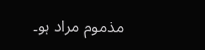مذموم مراد ہو۔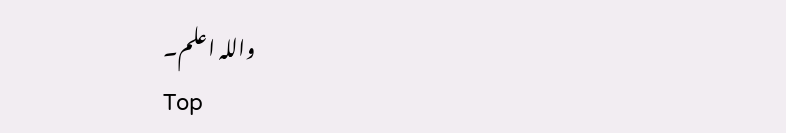واللہ اعلم۔
Top